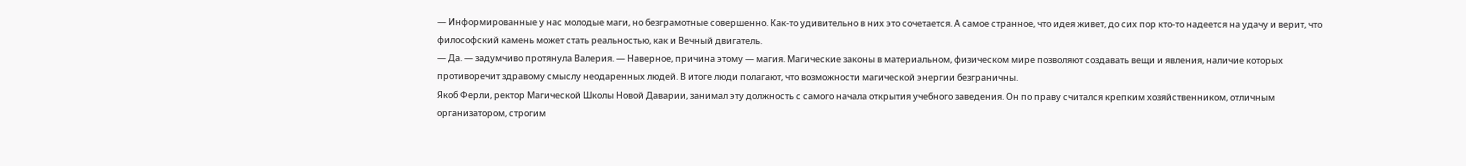— Информированные у нас молодые маги, но безграмотные совершенно. Как-то удивительно в них это сочетается. А самое странное, что идея живет, до сих пор кто-то надеется на удачу и верит, что философский камень может стать реальностью, как и Вечный двигатель.
— Да. — задумчиво протянула Валерия. — Наверное, причина этому — магия. Магические законы в материальном, физическом мире позволяют создавать вещи и явления, наличие которых противоречит здравому смыслу неодаренных людей. В итоге люди полагают, что возможности магической энергии безграничны.
Якоб Ферли, ректор Магической Школы Новой Даварии, занимал эту должность с самого начала открытия учебного заведения. Он по праву считался крепким хозяйственником, отличным организатором, строгим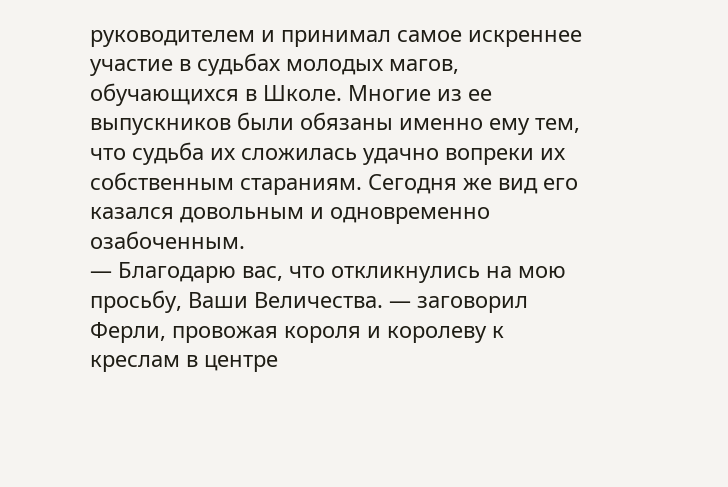руководителем и принимал самое искреннее участие в судьбах молодых магов, обучающихся в Школе. Многие из ее выпускников были обязаны именно ему тем, что судьба их сложилась удачно вопреки их собственным стараниям. Сегодня же вид его казался довольным и одновременно озабоченным.
— Благодарю вас, что откликнулись на мою просьбу, Ваши Величества. — заговорил Ферли, провожая короля и королеву к креслам в центре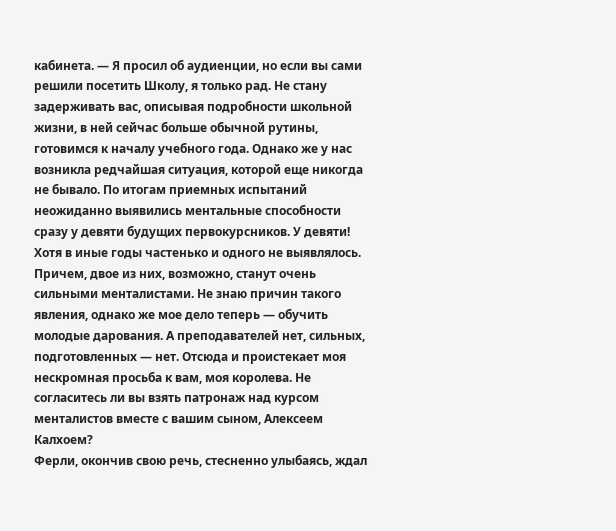кабинета. — Я просил об аудиенции, но если вы сами решили посетить Школу, я только рад. Не стану задерживать вас, описывая подробности школьной жизни, в ней сейчас больше обычной рутины, готовимся к началу учебного года. Однако же у нас возникла редчайшая ситуация, которой еще никогда не бывало. По итогам приемных испытаний неожиданно выявились ментальные способности сразу у девяти будущих первокурсников. У девяти! Хотя в иные годы частенько и одного не выявлялось. Причем, двое из них, возможно, станут очень сильными менталистами. Не знаю причин такого явления, однако же мое дело теперь — обучить молодые дарования. А преподавателей нет, сильных, подготовленных — нет. Отсюда и проистекает моя нескромная просьба к вам, моя королева. Не согласитесь ли вы взять патронаж над курсом менталистов вместе с вашим сыном, Алексеем Калхоем?
Ферли, окончив свою речь, стесненно улыбаясь, ждал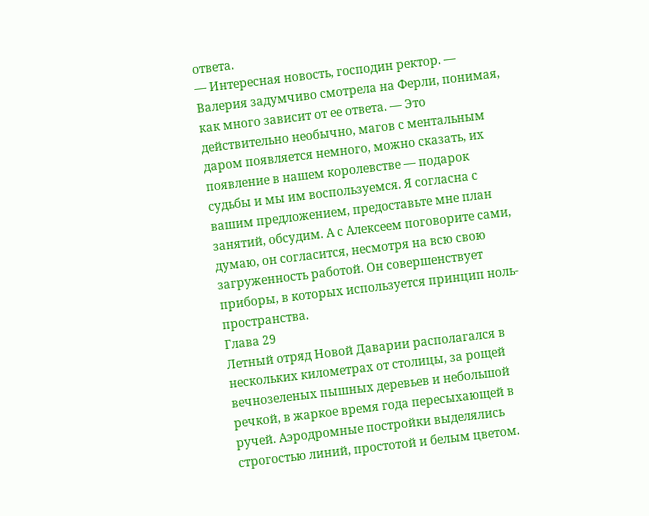ответа.
— Интересная новость, господин ректор. — Валерия задумчиво смотрела на Ферли, понимая, как много зависит от ее ответа. — Это действительно необычно, магов с ментальным даром появляется немного, можно сказать, их появление в нашем королевстве — подарок судьбы и мы им воспользуемся. Я согласна с вашим предложением, предоставьте мне план занятий, обсудим. А с Алексеем поговорите сами, думаю, он согласится, несмотря на всю свою загруженность работой. Он совершенствует приборы, в которых используется принцип ноль-пространства.
Глава 29
Летный отряд Новой Даварии располагался в нескольких километрах от столицы, за рощей вечнозеленых пышных деревьев и небольшой речкой, в жаркое время года пересыхающей в ручей. Аэродромные постройки выделялись строгостью линий, простотой и белым цветом.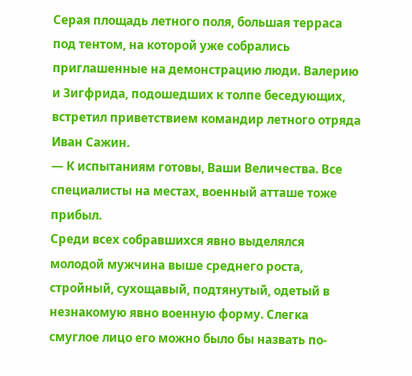Серая площадь летного поля, большая терраса под тентом, на которой уже собрались приглашенные на демонстрацию люди. Валерию и Зигфрида, подошедших к толпе беседующих, встретил приветствием командир летного отряда Иван Сажин.
— К испытаниям готовы, Ваши Величества. Все специалисты на местах, военный атташе тоже прибыл.
Среди всех собравшихся явно выделялся молодой мужчина выше среднего роста, стройный, сухощавый, подтянутый, одетый в незнакомую явно военную форму. Слегка смуглое лицо его можно было бы назвать по-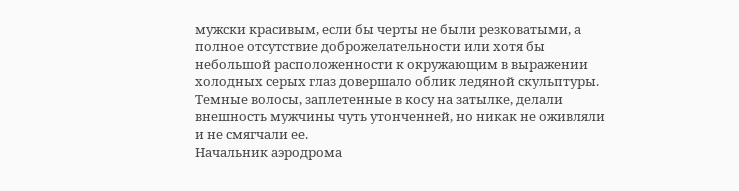мужски красивым, если бы черты не были резковатыми, а полное отсутствие доброжелательности или хотя бы небольшой расположенности к окружающим в выражении холодных серых глаз довершало облик ледяной скульптуры. Темные волосы, заплетенные в косу на затылке, делали внешность мужчины чуть утонченней, но никак не оживляли и не смягчали ее.
Начальник аэродрома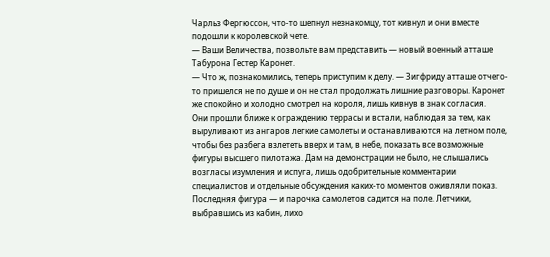Чарльз Фергюссон, что-то шепнул незнакомцу, тот кивнул и они вместе подошли к королевской чете.
— Ваши Величества, позвольте вам представить — новый военный атташе Табурона Гестер Каронет.
— Что ж, познакомились, теперь приступим к делу. — Зигфриду атташе отчего-то пришелся не по душе и он не стал продолжать лишние разговоры. Каронет же спокойно и холодно смотрел на короля, лишь кивнув в знак согласия.
Они прошли ближе к ограждению террасы и встали, наблюдая за тем, как выруливают из ангаров легкие самолеты и останавливаются на летном поле, чтобы без разбега взлететь вверх и там, в небе, показать все возможные фигуры высшего пилотажа. Дам на демонстрации не было, не слышались возгласы изумления и испуга, лишь одобрительные комментарии специалистов и отдельные обсуждения каких-то моментов оживляли показ. Последняя фигура — и парочка самолетов садится на поле. Летчики, выбравшись из кабин, лихо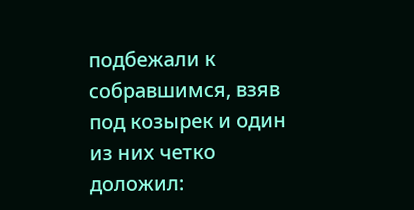подбежали к собравшимся, взяв под козырек и один из них четко доложил: